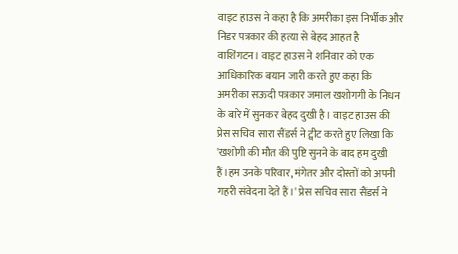वाइट हाउस ने कहा है कि अमरीका इस निर्भीक और निडर पत्रकार की हत्या से बेहद आहत है
वाशिंगटन। वाइट हाउस ने शनिवार को एक आधिकारिक बयान जारी करते हुए कहा कि अमरीका सऊदी पत्रकार जमाल खशोगगी के निधन के बारे में सुनकर बेहद दुखी है। वाइट हाउस की प्रेस सचिव सारा सैंडर्स ने ट्वीट करते हुए लिखा कि 'खशोगी की मौत की पुष्टि सुनने के बाद हम दुखी हैं।हम उनके परिवार, मंगेतर और दोस्तों को अपनी गहरी संवेदना देते हैं।' प्रेस सचिव सारा सैंडर्स ने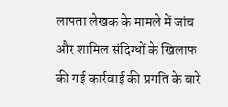लापता लेखक के मामले में जांच और शामिल संदिग्धों के खिलाफ की गई कार्रवाई की प्रगति के बारे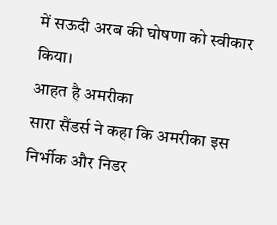में सऊदी अरब की घोषणा को स्वीकार किया।
आहत है अमरीका
सारा सैंडर्स ने कहा कि अमरीका इस निर्भीक और निडर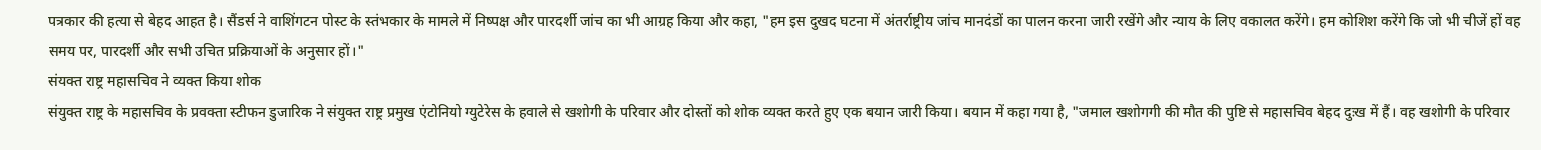पत्रकार की हत्या से बेहद आहत है। सैंडर्स ने वाशिंगटन पोस्ट के स्तंभकार के मामले में निष्पक्ष और पारदर्शी जांच का भी आग्रह किया और कहा, "हम इस दुखद घटना में अंतर्राष्ट्रीय जांच मानदंडों का पालन करना जारी रखेंगे और न्याय के लिए वकालत करेंगे। हम कोशिश करेंगे कि जो भी चीजें हों वह समय पर, पारदर्शी और सभी उचित प्रक्रियाओं के अनुसार हों।"
संयक्त राष्ट्र महासचिव ने व्यक्त किया शोक
संयुक्त राष्ट्र के महासचिव के प्रवक्ता स्टीफन डुजारिक ने संयुक्त राष्ट्र प्रमुख एंटोनियो ग्युटेरेस के हवाले से खशोगी के परिवार और दोस्तों को शोक व्यक्त करते हुए एक बयान जारी किया। बयान में कहा गया है, "जमाल खशोगगी की मौत की पुष्टि से महासचिव बेहद दुःख में हैं। वह खशोगी के परिवार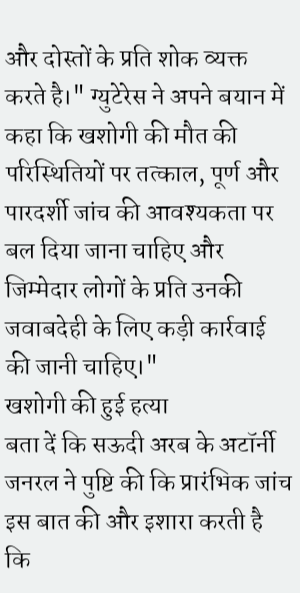और दोस्तों के प्रति शोक व्यक्त करते है।" ग्युटेरेस ने अपने बयान में कहा कि खशोगी की मौत की परिस्थितियों पर तत्काल, पूर्ण और पारदर्शी जांच की आवश्यकता पर बल दिया जाना चाहिए और जिम्मेदार लोगों के प्रति उनकी जवाबदेही के लिए कड़ी कार्रवाई की जानी चाहिए।"
खशोगी की हुई हत्या
बता दें कि सऊदी अरब के अटॉर्नी जनरल ने पुष्टि की कि प्रारंभिक जांच इस बात की और इशारा करती है कि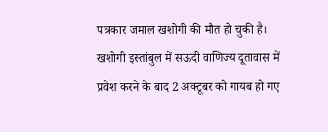पत्रकार जमाल खशोगी की मौत हो चुकी है। खशोगी इस्तांबुल में सऊदी वाणिज्य दूतावास में प्रवेश करने के बाद 2 अक्टूबर को गायब हो गए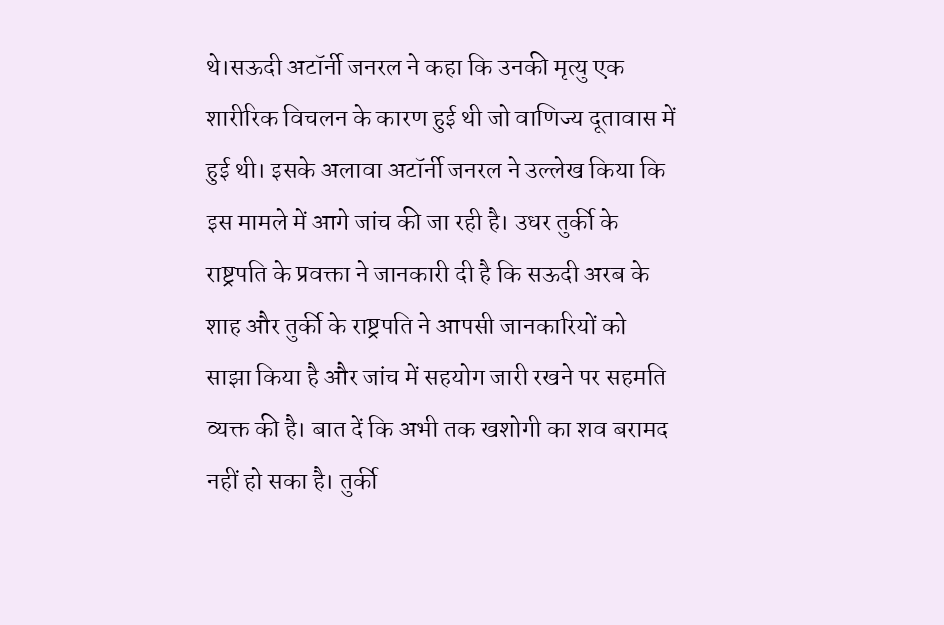थे।सऊदी अटॉर्नी जनरल ने कहा कि उनकी मृत्यु एक शारीरिक विचलन के कारण हुई थी जो वाणिज्य दूतावास में हुई थी। इसके अलावा अटॉर्नी जनरल ने उल्लेख किया कि इस मामले में आगे जांच की जा रही है। उधर तुर्की के राष्ट्रपति के प्रवक्ता ने जानकारी दी है कि सऊदी अरब के शाह और तुर्की के राष्ट्रपति ने आपसी जानकारियों को साझा किया है और जांच में सहयोग जारी रखने पर सहमति व्यक्त की है। बात दें कि अभी तक खशोगी का शव बरामद नहीं हो सका है। तुर्की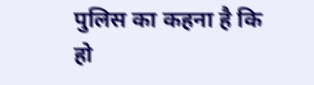पुलिस का कहना है कि हो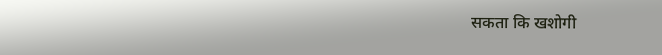सकता कि खशोगी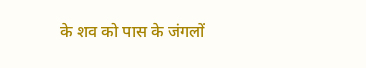के शव को पास के जंगलों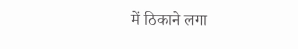में ठिकाने लगा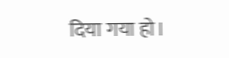दिया गया हो।